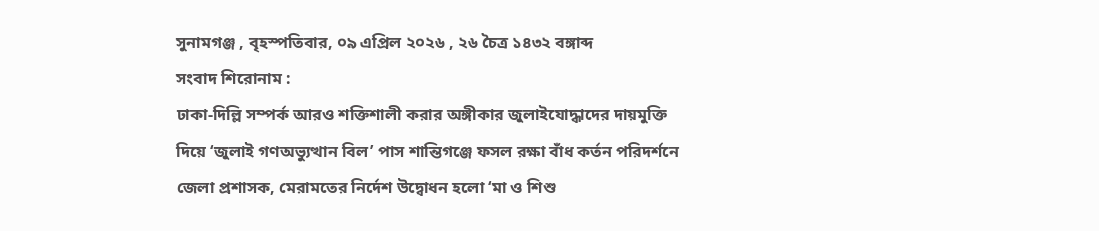সুনামগঞ্জ , বৃহস্পতিবার, ০৯ এপ্রিল ২০২৬ , ২৬ চৈত্র ১৪৩২ বঙ্গাব্দ
সংবাদ শিরোনাম :
ঢাকা-দিল্লি সম্পর্ক আরও শক্তিশালী করার অঙ্গীকার জুলাইযোদ্ধাদের দায়মুক্তি দিয়ে ‘জুলাই গণঅভ্যুত্থান বিল’ পাস শান্তিগঞ্জে ফসল রক্ষা বাঁধ কর্তন পরিদর্শনে জেলা প্রশাসক, মেরামতের নির্দেশ উদ্বোধন হলো ‘মা ও শিশু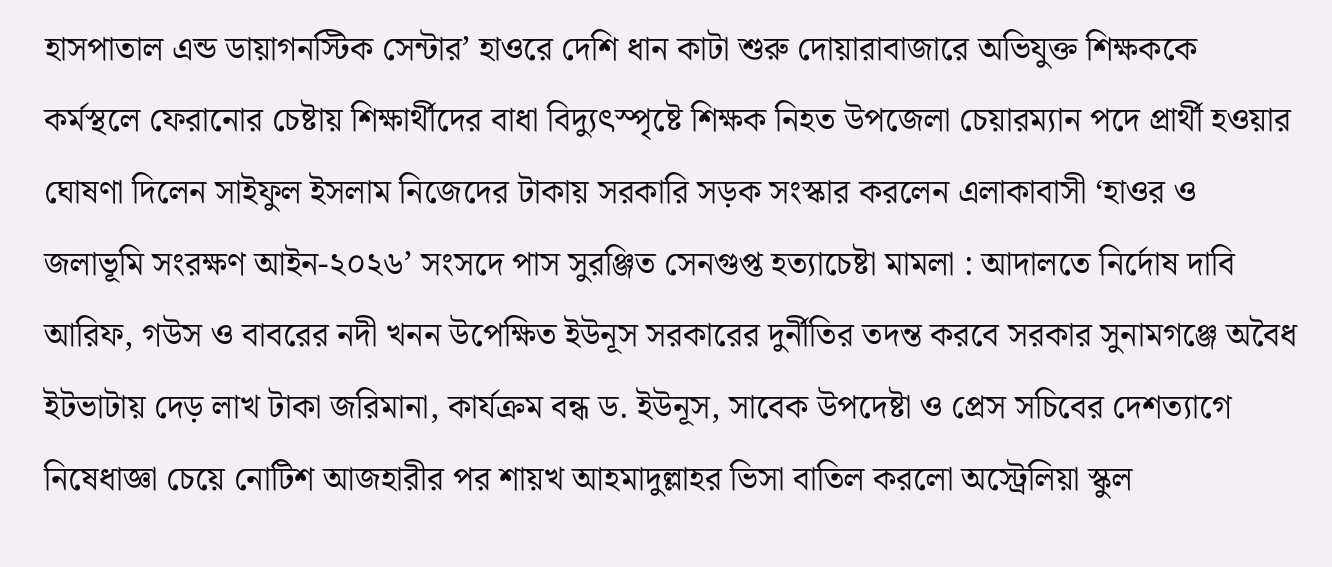হাসপাতাল এন্ড ডায়াগনস্টিক সেন্টার’ হাওরে দেশি ধান কাটা শুরু দোয়ারাবাজারে অভিযুক্ত শিক্ষককে কর্মস্থলে ফেরানোর চেষ্টায় শিক্ষার্থীদের বাধা বিদ্যুৎস্পৃষ্টে শিক্ষক নিহত উপজেলা চেয়ারম্যান পদে প্রার্থী হওয়ার ঘোষণা দিলেন সাইফুল ইসলাম নিজেদের টাকায় সরকারি সড়ক সংস্কার করলেন এলাকাবাসী ‘হাওর ও জলাভূমি সংরক্ষণ আইন-২০২৬’ সংসদে পাস সুরঞ্জিত সেনগুপ্ত হত্যাচেষ্টা মামলা : আদালতে নির্দোষ দাবি আরিফ, গউস ও বাবরের নদী খনন উপেক্ষিত ইউনূস সরকারের দুর্নীতির তদন্ত করবে সরকার সুনামগঞ্জে অবৈধ ইটভাটায় দেড় লাখ টাকা জরিমানা, কার্যক্রম বন্ধ ড. ইউনূস, সাবেক উপদেষ্টা ও প্রেস সচিবের দেশত্যাগে নিষেধাজ্ঞা চেয়ে নোটিশ আজহারীর পর শায়খ আহমাদুল্লাহর ভিসা বাতিল করলো অস্ট্রেলিয়া স্কুল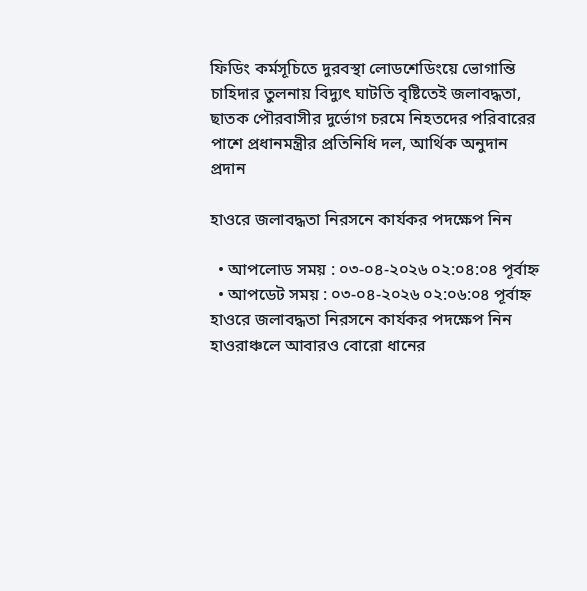ফিডিং কর্মসূচিতে দুরবস্থা লোডশেডিংয়ে ভোগান্তি চাহিদার তুলনায় বিদ্যুৎ ঘাটতি বৃষ্টিতেই জলাবদ্ধতা, ছাতক পৌরবাসীর দুর্ভোগ চরমে নিহতদের পরিবারের পাশে প্রধানমন্ত্রীর প্রতিনিধি দল, আর্থিক অনুদান প্রদান

হাওরে জলাবদ্ধতা নিরসনে কার্যকর পদক্ষেপ নিন

  • আপলোড সময় : ০৩-০৪-২০২৬ ০২:০৪:০৪ পূর্বাহ্ন
  • আপডেট সময় : ০৩-০৪-২০২৬ ০২:০৬:০৪ পূর্বাহ্ন
হাওরে জলাবদ্ধতা নিরসনে কার্যকর পদক্ষেপ নিন
হাওরাঞ্চলে আবারও বোরো ধানের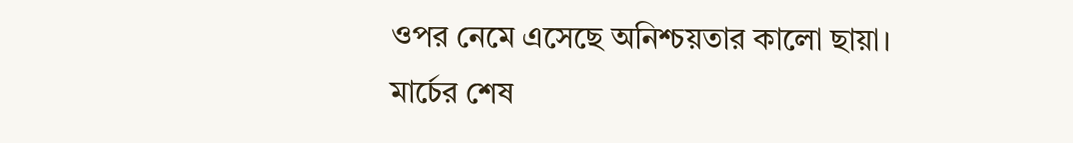ওপর নেমে এসেছে অনিশ্চয়তার কালো ছায়া। মার্চের শেষ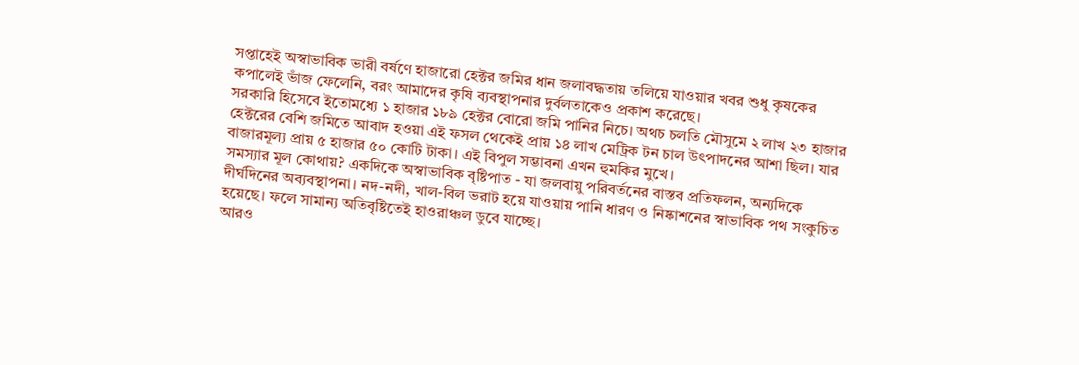সপ্তাহেই অস্বাভাবিক ভারী বর্ষণে হাজারো হেক্টর জমির ধান জলাবদ্ধতায় তলিয়ে যাওয়ার খবর শুধু কৃষকের কপালেই ভাঁজ ফেলেনি, বরং আমাদের কৃষি ব্যবস্থাপনার দুর্বলতাকেও প্রকাশ করেছে।
সরকারি হিসেবে ইতোমধ্যে ১ হাজার ১৮৯ হেক্টর বোরো জমি পানির নিচে। অথচ চলতি মৌসুমে ২ লাখ ২৩ হাজার হেক্টরের বেশি জমিতে আবাদ হওয়া এই ফসল থেকেই প্রায় ১৪ লাখ মেট্রিক টন চাল উৎপাদনের আশা ছিল। যার বাজারমূল্য প্রায় ৫ হাজার ৫০ কোটি টাকা। এই বিপুল সম্ভাবনা এখন হুমকির মুখে।
সমস্যার মূল কোথায়? একদিকে অস্বাভাবিক বৃষ্টিপাত - যা জলবায়ু পরিবর্তনের বাস্তব প্রতিফলন, অন্যদিকে দীর্ঘদিনের অব্যবস্থাপনা। নদ-নদী, খাল-বিল ভরাট হয়ে যাওয়ায় পানি ধারণ ও নিষ্কাশনের স্বাভাবিক পথ সংকুচিত হয়েছে। ফলে সামান্য অতিবৃষ্টিতেই হাওরাঞ্চল ডুবে যাচ্ছে।
আরও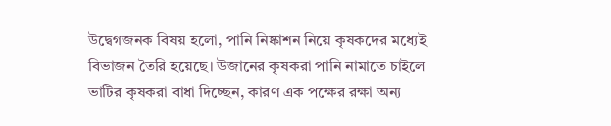উদ্বেগজনক বিষয় হলো, পানি নিষ্কাশন নিয়ে কৃষকদের মধ্যেই বিভাজন তৈরি হয়েছে। উজানের কৃষকরা পানি নামাতে চাইলে ভাটির কৃষকরা বাধা দিচ্ছেন, কারণ এক পক্ষের রক্ষা অন্য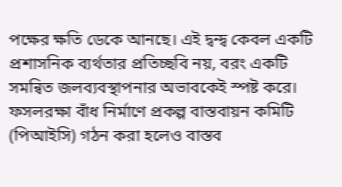পক্ষের ক্ষতি ডেকে আনছে। এই দ্বন্দ্ব কেবল একটি প্রশাসনিক ব্যর্থতার প্রতিচ্ছবি নয়, বরং একটি সমন্বিত জলব্যবস্থাপনার অভাবকেই স্পষ্ট করে।
ফসলরক্ষা বাঁধ নির্মাণে প্রকল্প বাস্তবায়ন কমিটি (পিআইসি) গঠন করা হলেও বাস্তব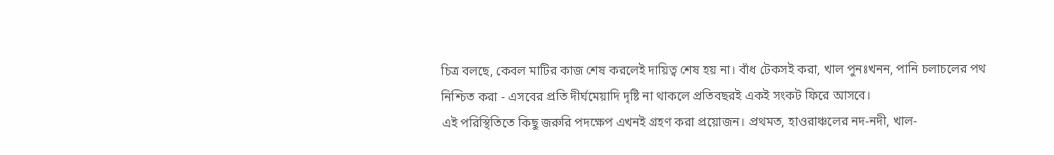চিত্র বলছে, কেবল মাটির কাজ শেষ করলেই দায়িত্ব শেষ হয় না। বাঁধ টেকসই করা, খাল পুনঃখনন, পানি চলাচলের পথ নিশ্চিত করা - এসবের প্রতি দীর্ঘমেয়াদি দৃষ্টি না থাকলে প্রতিবছরই একই সংকট ফিরে আসবে।
এই পরিস্থিতিতে কিছু জরুরি পদক্ষেপ এখনই গ্রহণ করা প্রয়োজন। প্রথমত, হাওরাঞ্চলের নদ-নদী, খাল-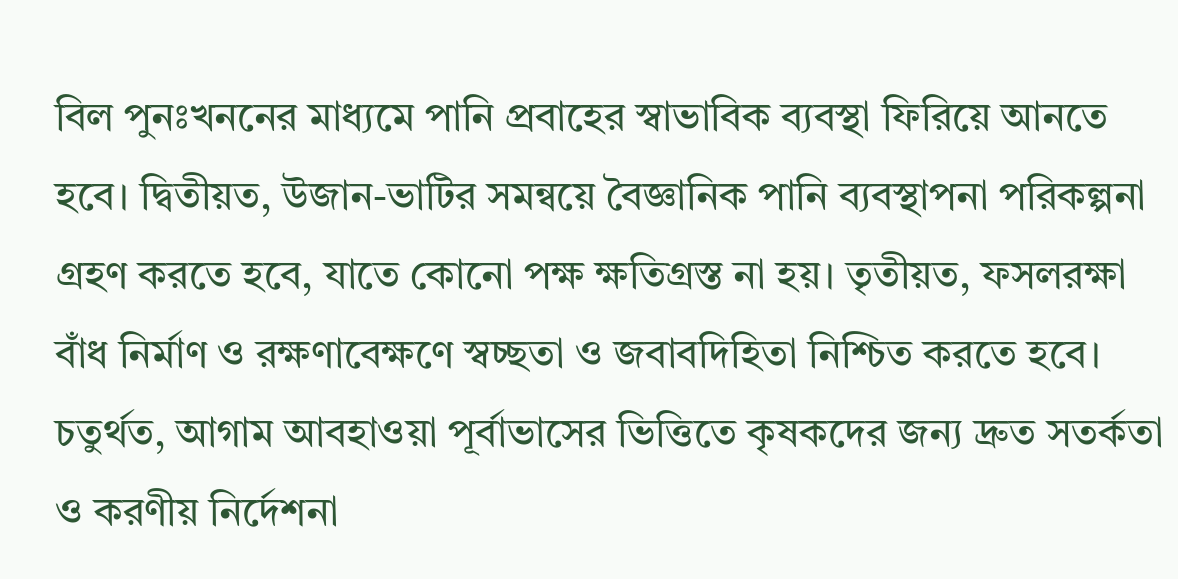বিল পুনঃখননের মাধ্যমে পানি প্রবাহের স্বাভাবিক ব্যবস্থা ফিরিয়ে আনতে হবে। দ্বিতীয়ত, উজান-ভাটির সমন্বয়ে বৈজ্ঞানিক পানি ব্যবস্থাপনা পরিকল্পনা গ্রহণ করতে হবে, যাতে কোনো পক্ষ ক্ষতিগ্রস্ত না হয়। তৃতীয়ত, ফসলরক্ষা বাঁধ নির্মাণ ও রক্ষণাবেক্ষণে স্বচ্ছতা ও জবাবদিহিতা নিশ্চিত করতে হবে। চতুর্থত, আগাম আবহাওয়া পূর্বাভাসের ভিত্তিতে কৃষকদের জন্য দ্রুত সতর্কতা ও করণীয় নির্দেশনা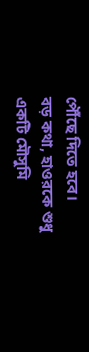পৌঁছে দিতে হবে।
বড় কথা, হাওরকে শুধু একটি মৌসুমি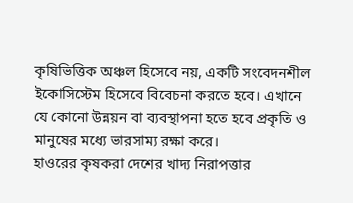কৃষিভিত্তিক অঞ্চল হিসেবে নয়, একটি সংবেদনশীল ইকোসিস্টেম হিসেবে বিবেচনা করতে হবে। এখানে যে কোনো উন্নয়ন বা ব্যবস্থাপনা হতে হবে প্রকৃতি ও মানুষের মধ্যে ভারসাম্য রক্ষা করে।
হাওরের কৃষকরা দেশের খাদ্য নিরাপত্তার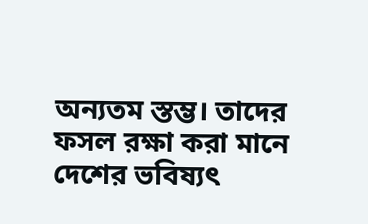অন্যতম স্তম্ভ। তাদের ফসল রক্ষা করা মানে দেশের ভবিষ্যৎ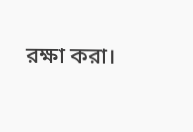রক্ষা করা।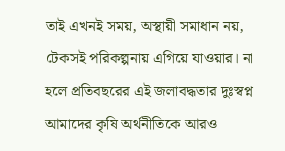তাই এখনই সময়, অস্থায়ী সমাধান নয়, টেকসই পরিকল্পনায় এগিয়ে যাওয়ার। না হলে প্রতিবছরের এই জলাবদ্ধতার দুঃস্বপ্ন আমাদের কৃষি অর্থনীতিকে আরও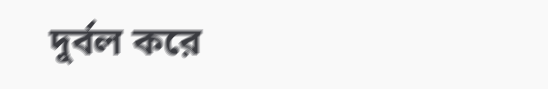দুর্বল করে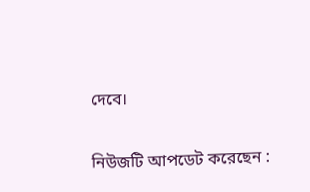দেবে।

নিউজটি আপডেট করেছেন :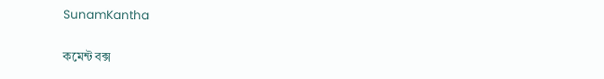SunamKantha

কমেন্ট বক্স